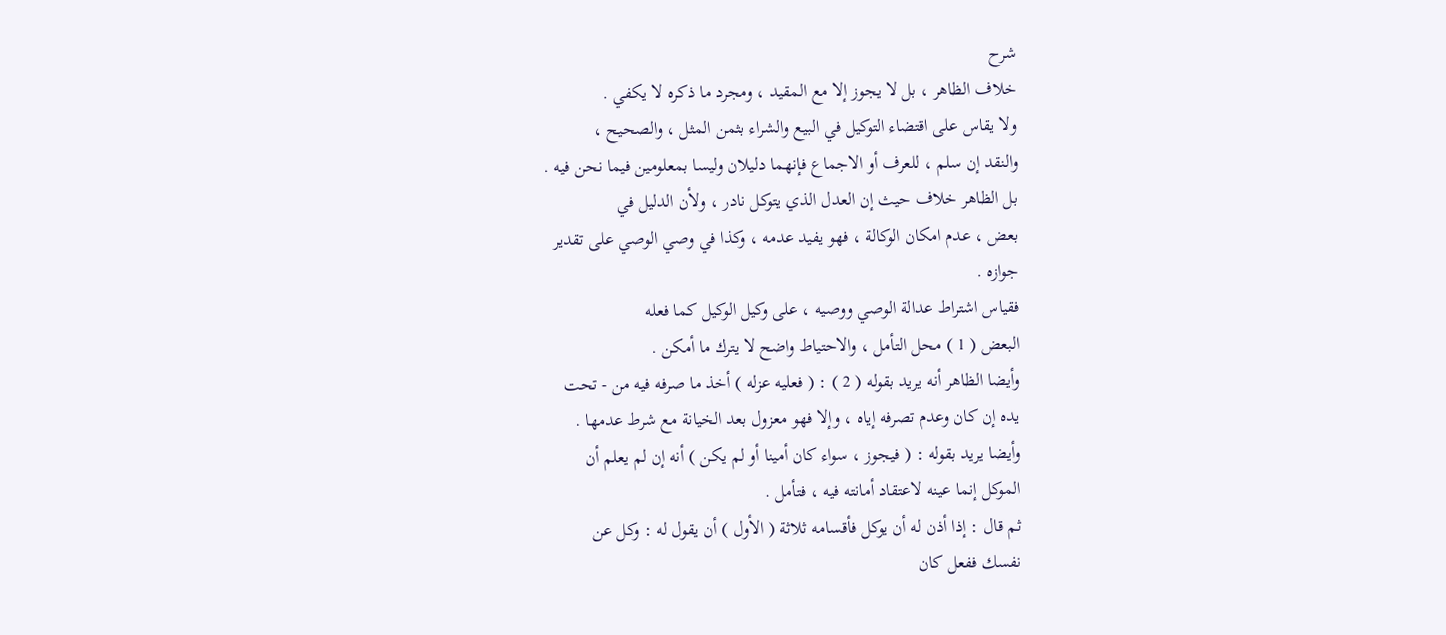شرح
خلاف الظاهر ، بل لا يجوز إلا مع المقيد ، ومجرد ما ذكره لا يكفي .
ولا يقاس على اقتضاء التوكيل في البيع والشراء بثمن المثل ، والصحيح ،
والنقد إن سلم ، للعرف أو الاجماع فإنهما دليلان وليسا بمعلومين فيما نحن فيه .
بل الظاهر خلاف حيث إن العدل الذي يتوكل نادر ، ولأن الدليل في
بعض ، عدم امكان الوكالة ، فهو يفيد عدمه ، وكذا في وصي الوصي على تقدير
جوازه .
فقياس اشتراط عدالة الوصي ووصيه ، على وكيل الوكيل كما فعله
البعض ( 1 ) محل التأمل ، والاحتياط واضح لا يترك ما أمكن .
وأيضا الظاهر أنه يريد بقوله ( 2 ) : ( فعليه عزله ) أخذ ما صرفه فيه من - تحت
يده إن كان وعدم تصرفه إياه ، وإلا فهو معزول بعد الخيانة مع شرط عدمها .
وأيضا يريد بقوله : ( فيجوز ، سواء كان أمينا أو لم يكن ) أنه إن لم يعلم أن
الموكل إنما عينه لاعتقاد أمانته فيه ، فتأمل .
ثم قال : إذا أذن له أن يوكل فأقسامه ثلاثة ( الأول ) أن يقول له : وكل عن
نفسك ففعل كان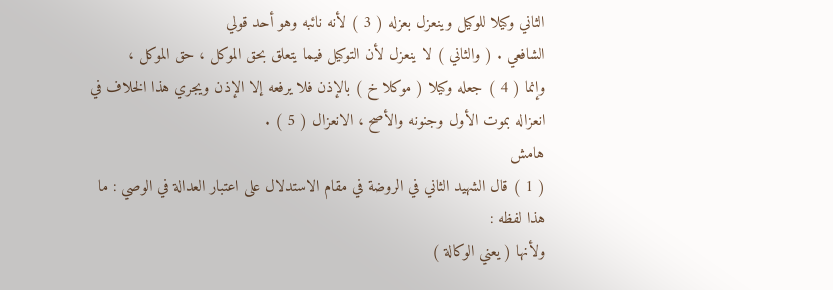الثاني وكيلا للوكيل وينعزل بعزله ( 3 ) لأنه نائبه وهو أحد قولي
الشافعي . ( والثاني ) لا ينعزل لأن التوكيل فيما يتعلق بحق الموكل ، حق الموكل ،
وإنما ( 4 ) جعله وكيلا ( موكلا خ ) بالإذن فلا يرفعه إلا الإذن ويجري هذا الخلاف في انعزاله بموت الأول وجنونه والأصح ، الانعزال ( 5 ) .
هامش
( 1 ) قال الشهيد الثاني في الروضة في مقام الاستدلال على اعتبار العدالة في الوصي : ما هذا لفظه :
ولأنها ( يعني الوكالة )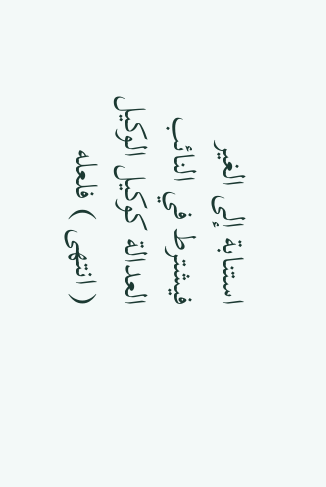استنابة إلى الغير فيشترط في النائب العدالة كوكيل الوكيل ( انتهى ) فلعله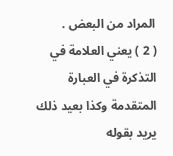المراد من البعض .
( 2 ) يعني العلامة في التذكرة في العبارة المتقدمة وكذا بعيد ذلك يريد بقوله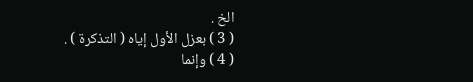الخ .
( 3 ) بعزل الأول إياه ( التذكرة ) .
( 4 ) وإنما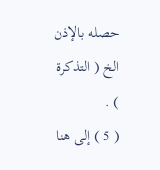حصله بالإذن الخ ( التذكرة ) .
( 5 ) إلى هنا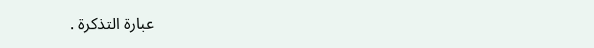عبارة التذكرة .